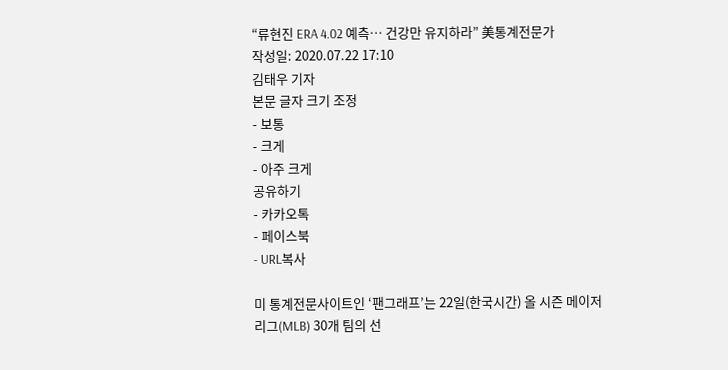“류현진 ERA 4.02 예측… 건강만 유지하라” 美통계전문가
작성일: 2020.07.22 17:10
김태우 기자
본문 글자 크기 조정
- 보통
- 크게
- 아주 크게
공유하기
- 카카오톡
- 페이스북
- URL복사

미 통계전문사이트인 ‘팬그래프’는 22일(한국시간) 올 시즌 메이저리그(MLB) 30개 팀의 선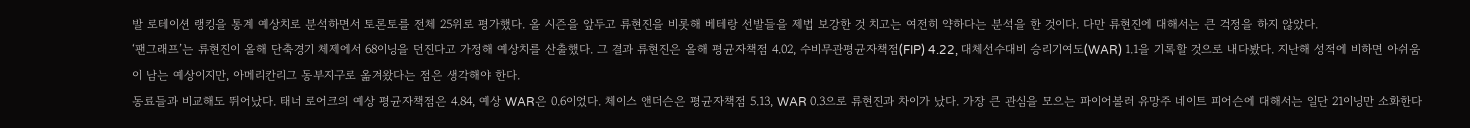발 로테이션 랭킹을 통계 예상치로 분석하면서 토론토를 전체 25위로 평가했다. 올 시즌을 앞두고 류현진을 비롯해 베테랑 선발들을 제법 보강한 것 치고는 여전히 약하다는 분석을 한 것이다. 다만 류현진에 대해서는 큰 걱정을 하지 않았다.
‘팬그래프’는 류현진이 올해 단축경기 체제에서 68이닝을 던진다고 가정해 예상치를 산출했다. 그 결과 류현진은 올해 평균자책점 4.02, 수비무관평균자책점(FIP) 4.22, 대체선수대비 승리기여도(WAR) 1.1을 기록할 것으로 내다봤다. 지난해 성적에 비하면 아쉬움이 남는 예상이지만, 아메리칸리그 동부지구로 옮겨왔다는 점은 생각해야 한다.
동료들과 비교해도 뛰어났다. 태너 로어크의 예상 평균자책점은 4.84, 예상 WAR은 0.6이었다. 체이스 앤더슨은 평균자책점 5.13, WAR 0.3으로 류현진과 차이가 났다. 가장 큰 관심을 모으는 파이어볼러 유망주 네이트 피어슨에 대해서는 일단 21이닝만 소화한다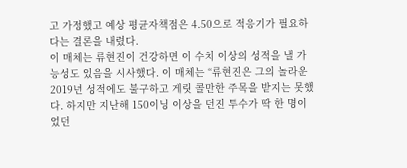고 가정했고 예상 평균자책점은 4.50으로 적응기가 필요하다는 결론을 내렸다.
이 매체는 류현진이 건강하면 이 수치 이상의 성적을 낼 가능성도 있음을 시사했다. 이 매체는 “류현진은 그의 놀라운 2019년 성적에도 불구하고 게릿 콜만한 주목을 받지는 못했다. 하지만 지난해 150이닝 이상을 던진 투수가 딱 한 명이었던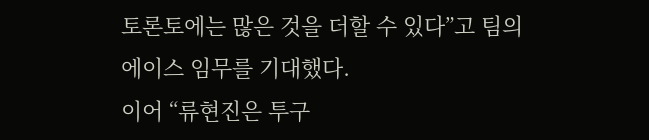토론토에는 많은 것을 더할 수 있다”고 팀의 에이스 임무를 기대했다.
이어 “류현진은 투구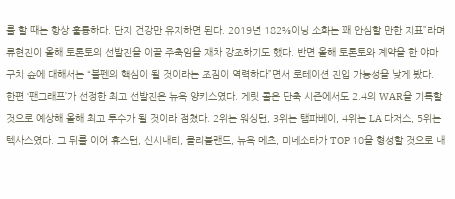를 할 때는 항상 훌륭하다. 단지 건강만 유지하면 된다. 2019년 182⅔이닝 소화는 꽤 안심할 만한 지표”라며 류현진이 올해 토론토의 선발진을 이끌 주축임을 재차 강조하기도 했다. 반면 올해 토론토와 계약을 한 야마구치 슌에 대해서는 “불펜의 핵심이 될 것이라는 조짐이 역력하다”면서 로테이션 진입 가능성을 낮게 봤다.
한편 ‘팬그래프’가 선정한 최고 선발진은 뉴욕 양키스였다. 게릿 콜은 단축 시즌에서도 2.4의 WAR을 기록할 것으로 예상해 올해 최고 투수가 될 것이라 점쳤다. 2위는 워싱턴, 3위는 탬파베이, 4위는 LA 다저스, 5위는 텍사스였다. 그 뒤를 이어 휴스턴, 신시내티, 클리블랜드, 뉴욕 메츠, 미네소타가 TOP 10을 형성할 것으로 내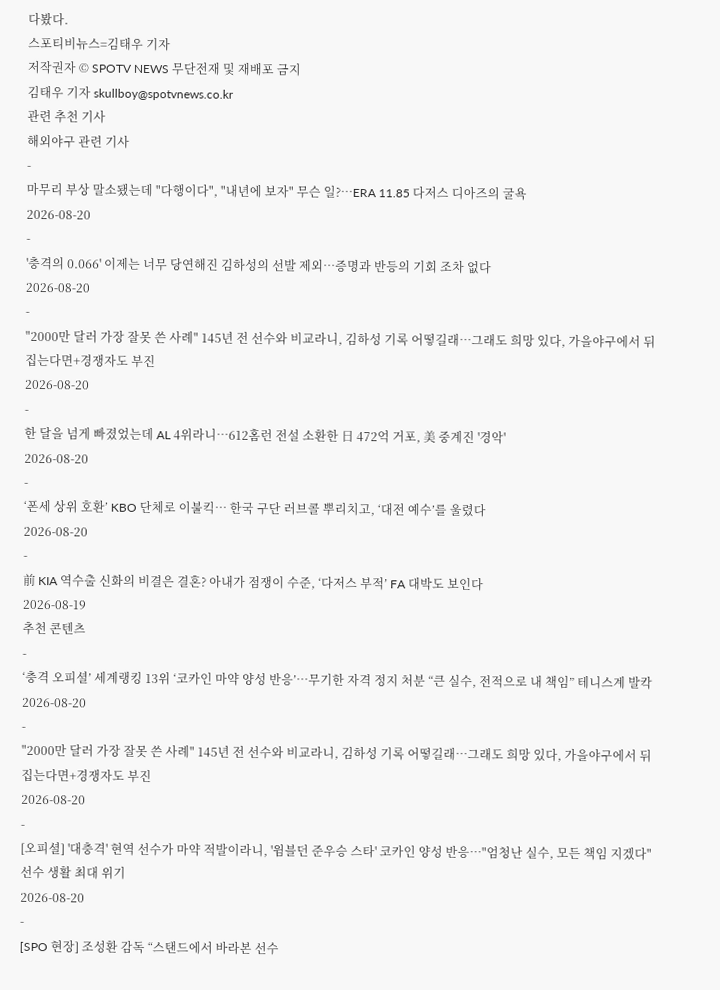다봤다.
스포티비뉴스=김태우 기자
저작권자 © SPOTV NEWS 무단전재 및 재배포 금지
김태우 기자 skullboy@spotvnews.co.kr
관련 추천 기사
해외야구 관련 기사
-
마무리 부상 말소됐는데 "다행이다", "내년에 보자" 무슨 일?…ERA 11.85 다저스 디아즈의 굴욕
2026-08-20
-
'충격의 0.066' 이제는 너무 당연해진 김하성의 선발 제외…증명과 반등의 기회 조차 없다
2026-08-20
-
"2000만 달러 가장 잘못 쓴 사례" 145년 전 선수와 비교라니, 김하성 기록 어떻길래…그래도 희망 있다, 가을야구에서 뒤집는다면+경쟁자도 부진
2026-08-20
-
한 달을 넘게 빠졌었는데 AL 4위라니…612홈런 전설 소환한 日 472억 거포, 美 중계진 '경악'
2026-08-20
-
‘폰세 상위 호환’ KBO 단체로 이불킥… 한국 구단 러브콜 뿌리치고, ‘대전 예수’를 울렸다
2026-08-20
-
前 KIA 역수출 신화의 비결은 결혼? 아내가 점쟁이 수준, ‘다저스 부적’ FA 대박도 보인다
2026-08-19
추천 콘텐츠
-
‘충격 오피셜’ 세계랭킹 13위 ‘코카인 마약 양성 반응’…무기한 자격 정지 처분 “큰 실수, 전적으로 내 책임” 테니스계 발칵
2026-08-20
-
"2000만 달러 가장 잘못 쓴 사례" 145년 전 선수와 비교라니, 김하성 기록 어떻길래…그래도 희망 있다, 가을야구에서 뒤집는다면+경쟁자도 부진
2026-08-20
-
[오피셜] '대충격' 현역 선수가 마약 적발이라니, '윔블던 준우승 스타' 코카인 양성 반응…"엄청난 실수, 모든 책임 지겠다" 선수 생활 최대 위기
2026-08-20
-
[SPO 현장] 조성환 감독 “스탠드에서 바라본 선수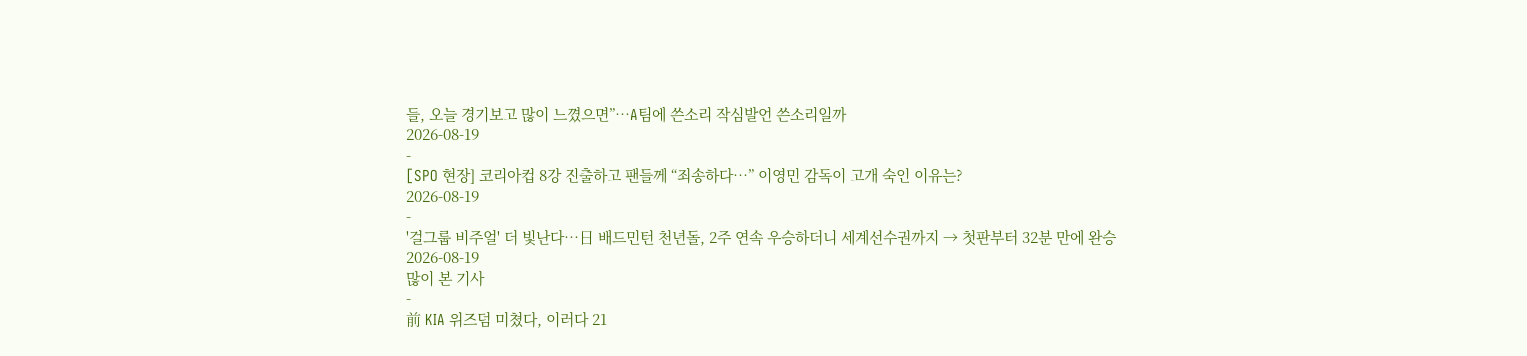들, 오늘 경기보고 많이 느꼈으면”…A팀에 쓴소리 작심발언 쓴소리일까
2026-08-19
-
[SPO 현장] 코리아컵 8강 진출하고 팬들께 “죄송하다…” 이영민 감독이 고개 숙인 이유는?
2026-08-19
-
'걸그룹 비주얼' 더 빛난다…日 배드민턴 천년돌, 2주 연속 우승하더니 세계선수권까지 → 첫판부터 32분 만에 완승
2026-08-19
많이 본 기사
-
前 KIA 위즈덤 미쳤다, 이러다 21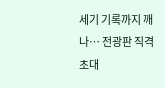세기 기록까지 깨나… 전광판 직격 초대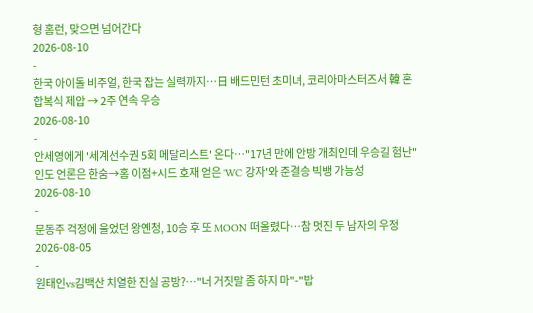형 홈런, 맞으면 넘어간다
2026-08-10
-
한국 아이돌 비주얼, 한국 잡는 실력까지…日 배드민턴 초미녀, 코리아마스터즈서 韓 혼합복식 제압 → 2주 연속 우승
2026-08-10
-
안세영에게 '세계선수권 5회 메달리스트' 온다…"17년 만에 안방 개최인데 우승길 험난" 인도 언론은 한숨→홈 이점+시드 호재 얻은 'WC 강자'와 준결승 빅뱅 가능성
2026-08-10
-
문동주 걱정에 울었던 왕옌청, 10승 후 또 MOON 떠올렸다…참 멋진 두 남자의 우정
2026-08-05
-
원태인vs김백산 치열한 진실 공방?…"너 거짓말 좀 하지 마"-"밥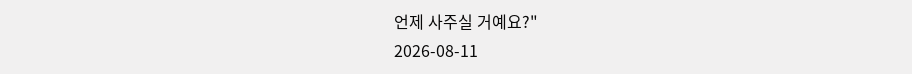언제 사주실 거예요?"
2026-08-11